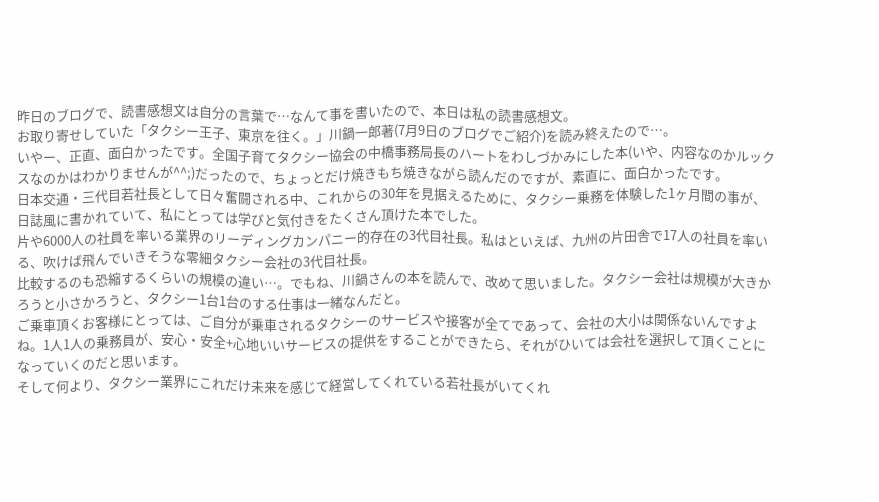昨日のブログで、読書感想文は自分の言葉で…なんて事を書いたので、本日は私の読書感想文。
お取り寄せしていた「タクシー王子、東京を往く。」川鍋一郎著(7月9日のブログでご紹介)を読み終えたので…。
いやー、正直、面白かったです。全国子育てタクシー協会の中橋事務局長のハートをわしづかみにした本(いや、内容なのかルックスなのかはわかりませんが^^;)だったので、ちょっとだけ焼きもち焼きながら読んだのですが、素直に、面白かったです。
日本交通・三代目若社長として日々奮闘される中、これからの30年を見据えるために、タクシー乗務を体験した1ヶ月間の事が、日誌風に書かれていて、私にとっては学びと気付きをたくさん頂けた本でした。
片や6000人の社員を率いる業界のリーディングカンパニー的存在の3代目社長。私はといえば、九州の片田舎で17人の社員を率いる、吹けば飛んでいきそうな零細タクシー会社の3代目社長。
比較するのも恐縮するくらいの規模の違い…。でもね、川鍋さんの本を読んで、改めて思いました。タクシー会社は規模が大きかろうと小さかろうと、タクシー1台1台のする仕事は一緒なんだと。
ご乗車頂くお客様にとっては、ご自分が乗車されるタクシーのサービスや接客が全てであって、会社の大小は関係ないんですよね。1人1人の乗務員が、安心・安全+心地いいサービスの提供をすることができたら、それがひいては会社を選択して頂くことになっていくのだと思います。
そして何より、タクシー業界にこれだけ未来を感じて経営してくれている若社長がいてくれ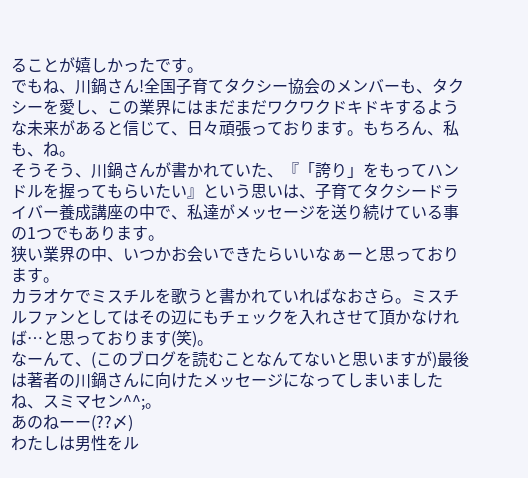ることが嬉しかったです。
でもね、川鍋さん!全国子育てタクシー協会のメンバーも、タクシーを愛し、この業界にはまだまだワクワクドキドキするような未来があると信じて、日々頑張っております。もちろん、私も、ね。
そうそう、川鍋さんが書かれていた、『「誇り」をもってハンドルを握ってもらいたい』という思いは、子育てタクシードライバー養成講座の中で、私達がメッセージを送り続けている事の1つでもあります。
狭い業界の中、いつかお会いできたらいいなぁーと思っております。
カラオケでミスチルを歌うと書かれていればなおさら。ミスチルファンとしてはその辺にもチェックを入れさせて頂かなければ…と思っております(笑)。
なーんて、(このブログを読むことなんてないと思いますが)最後は著者の川鍋さんに向けたメッセージになってしまいましたね、スミマセン^^;。
あのねーー(??〆)
わたしは男性をル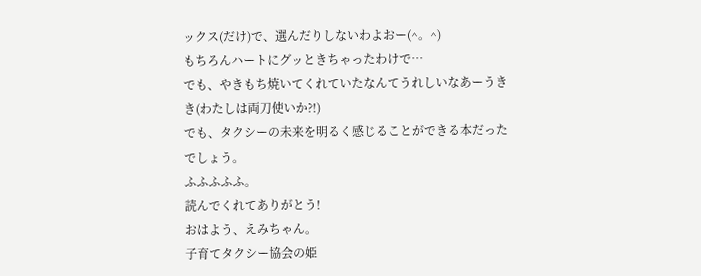ックス(だけ)で、選んだりしないわよおー(^。^)
もちろんハートにグッときちゃったわけで…
でも、やきもち焼いてくれていたなんてうれしいなあーうきき(わたしは両刀使いか?!)
でも、タクシーの未来を明るく感じることができる本だったでしょう。
ふふふふふ。
読んでくれてありがとう!
おはよう、えみちゃん。
子育てタクシー協会の姫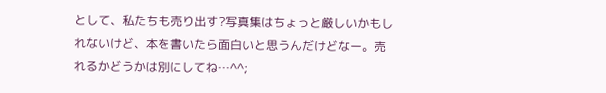として、私たちも売り出す?写真集はちょっと厳しいかもしれないけど、本を書いたら面白いと思うんだけどなー。売れるかどうかは別にしてね…^^;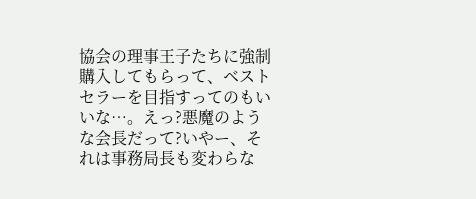協会の理事王子たちに強制購入してもらって、ベストセラーを目指すってのもいいな…。えっ?悪魔のような会長だって?いやー、それは事務局長も変わらな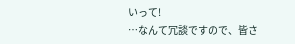いって!
…なんて冗談ですので、皆さ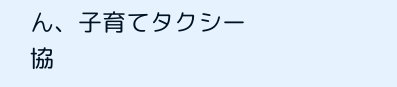ん、子育てタクシー協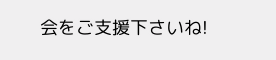会をご支援下さいね!